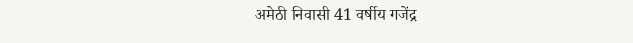अमेठी निवासी 41 वर्षीय गजेंद्र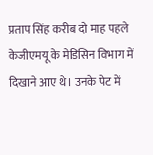प्रताप सिंह करीब दो माह पहले केजीएमयू के मेडिसिन विभाग में दिखाने आए थे। उनके पेट में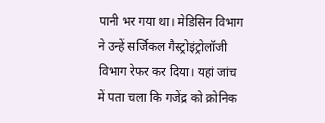पानी भर गया था। मेडिसिन विभाग ने उन्हें सर्जिकल गैस्ट्रोइंट्रोलॉजी विभाग रेफर कर दिया। यहां जांच में पता चला कि गजेंद्र को क्रोनिक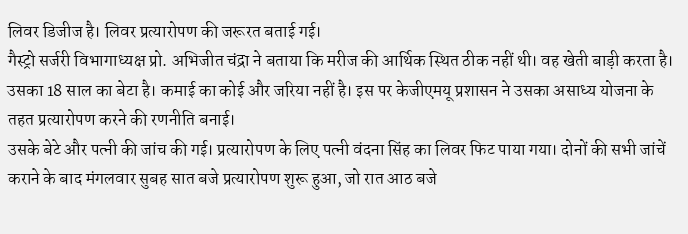लिवर डिजीज है। लिवर प्रत्यारोपण की जरूरत बताई गई।
गैस्ट्रो सर्जरी विभागाध्यक्ष प्रो. अभिजीत चंद्रा ने बताया कि मरीज की आर्थिक स्थित ठीक नहीं थी। वह खेती बाड़ी करता है। उसका 18 साल का बेटा है। कमाई का कोई और जरिया नहीं है। इस पर केजीएमयू प्रशासन ने उसका असाध्य योजना के तहत प्रत्यारोपण करने की रणनीति बनाई।
उसके बेटे और पत्नी की जांच की गई। प्रत्यारोपण के लिए पत्नी वंदना सिंह का लिवर फिट पाया गया। दोनों की सभी जांचें कराने के बाद मंगलवार सुबह सात बजे प्रत्यारोपण शुरू हुआ, जो रात आठ बजे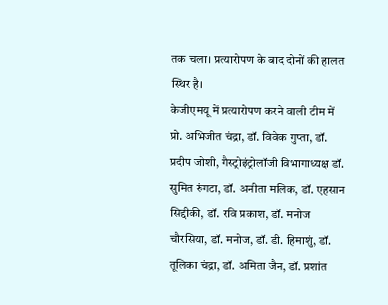तक चला। प्रत्यारोपण के बाद दोनों की हालत स्थिर है।
केजीएमयू में प्रत्यारोपण करने वाली टीम में प्रो. अभिजीत चंद्रा, डॉ. विवेक गुप्ता, डॉ. प्रदीप जोशी, गैस्ट्रोइंट्रोलॉजी विभागाध्यक्ष डॉ. सुमित रुंगटा, डॉ. अनीता मलिक, डॉ. एहसान सिद्दीकी, डॉ. रवि प्रकाश, डॉ. मनोज चौरसिया, डॉ. मनोज, डॉ. डी. हिमाशुं, डॉ. तूलिका चंद्रा, डॉ. अमिता जैन, डॉ. प्रशांत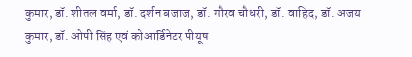कुमार, डॉ. शीतल वर्मा, डॉ. दर्शन बजाज, डॉ. गौरव चौधरी, डॉ. वाहिद, डॉ. अजय कुमार, डॉ. ओपी सिंह एवं कोआर्डिनेटर पीयूष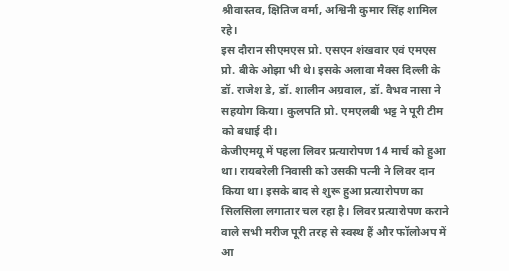श्रीवास्तव, क्षितिज वर्मा, अश्विनी कुमार सिंह शामिल रहे।
इस दौरान सीएमएस प्रो. एसएन शंखवार एवं एमएस प्रो. बीके ओझा भी थे। इसके अलावा मैक्स दिल्ली के डॉ. राजेश डे, डॉ. शालीन अग्रवाल, डॉ. वैभव नासा ने सहयोग किया। कुलपति प्रो. एमएलबी भट्ट ने पूरी टीम को बधाई दी।
केजीएमयू में पहला लिवर प्रत्यारोपण 14 मार्च को हुआ था। रायबरेली निवासी को उसकी पत्नी ने लिवर दान किया था। इसके बाद से शुरू हुआ प्रत्यारोपण का सिलसिला लगातार चल रहा है। लिवर प्रत्यारोपण कराने वाले सभी मरीज पूरी तरह से स्वस्थ हैं और फॉलोअप में आ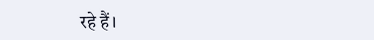रहे हैं।